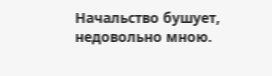Начальство бушует, недовольно мною.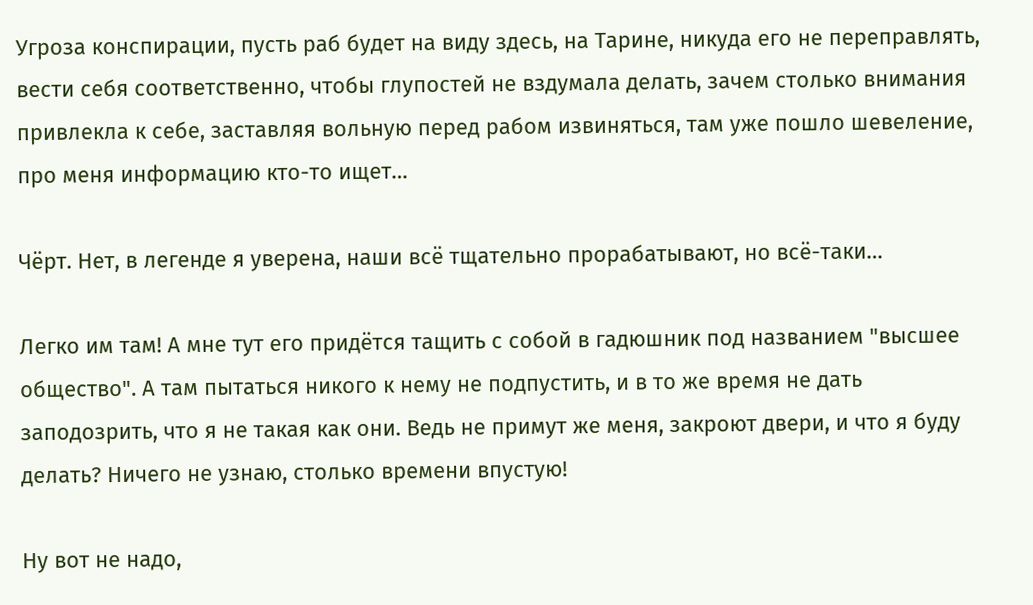Угроза конспирации, пусть раб будет на виду здесь, на Тарине, никуда его не переправлять, вести себя соответственно, чтобы глупостей не вздумала делать, зачем столько внимания привлекла к себе, заставляя вольную перед рабом извиняться, там уже пошло шевеление, про меня информацию кто-то ищет…

Чёрт. Нет, в легенде я уверена, наши всё тщательно прорабатывают, но всё-таки…

Легко им там! А мне тут его придётся тащить с собой в гадюшник под названием "высшее общество". А там пытаться никого к нему не подпустить, и в то же время не дать заподозрить, что я не такая как они. Ведь не примут же меня, закроют двери, и что я буду делать? Ничего не узнаю, столько времени впустую!

Ну вот не надо,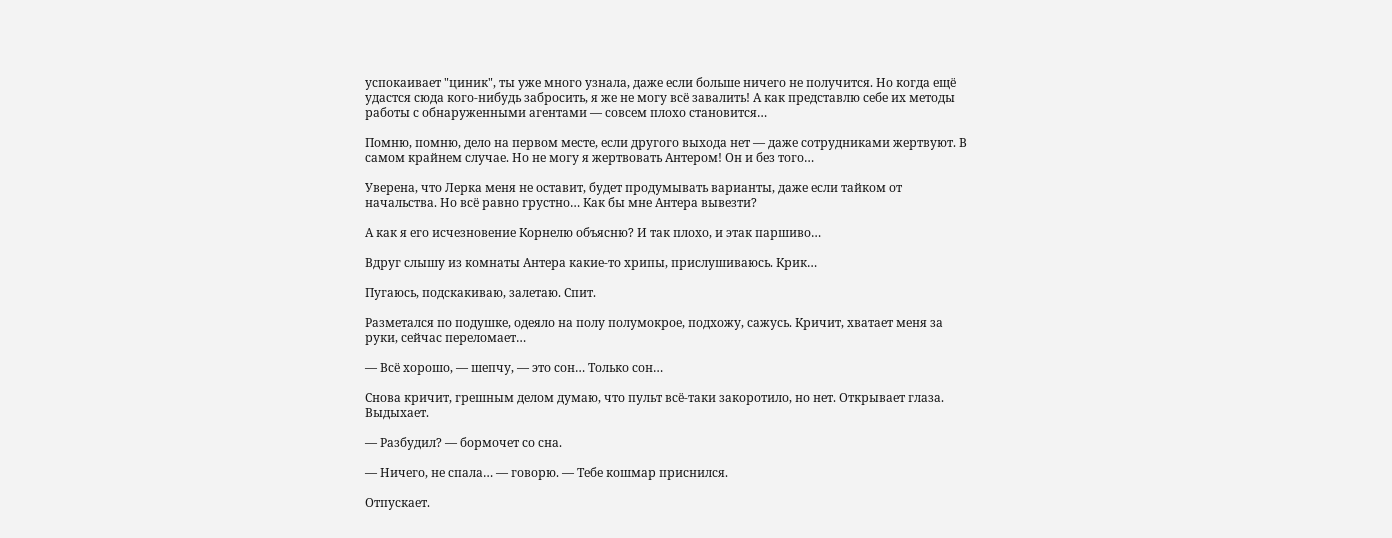успокаивает "циник", ты уже много узнала, даже если больше ничего не получится. Но когда ещё удастся сюда кого-нибудь забросить, я же не могу всё завалить! А как представлю себе их методы работы с обнаруженными агентами — совсем плохо становится…

Помню, помню, дело на первом месте, если другого выхода нет — даже сотрудниками жертвуют. В самом крайнем случае. Но не могу я жертвовать Антером! Он и без того…

Уверена, что Лерка меня не оставит, будет продумывать варианты, даже если тайком от начальства. Но всё равно грустно… Как бы мне Антера вывезти?

А как я его исчезновение Корнелю объясню? И так плохо, и этак паршиво…

Вдруг слышу из комнаты Антера какие-то хрипы, прислушиваюсь. Крик…

Пугаюсь, подскакиваю, залетаю. Спит.

Разметался по подушке, одеяло на полу полумокрое, подхожу, сажусь. Кричит, хватает меня за руки, сейчас переломает…

— Всё хорошо, — шепчу, — это сон… Только сон…

Снова кричит, грешным делом думаю, что пульт всё-таки закоротило, но нет. Открывает глаза. Выдыхает.

— Разбудил? — бормочет со сна.

— Ничего, не спала… — говорю. — Тебе кошмар приснился.

Отпускает.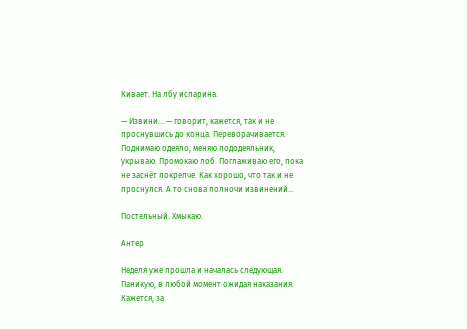Кивает. На лбу испарина.

— Извини… — говорит, кажется, так и не проснувшись до конца. Переворачивается. Поднимаю одеяло, меняю пододеяльник, укрываю. Промокаю лоб. Поглаживаю его, пока не заснёт покрепче. Как хорошо, что так и не проснулся. А то снова полночи извинений…

Постельный. Хмыкаю.

Антер

Неделя уже прошла и началась следующая. Паникую, в любой момент ожидая наказания. Кажется, за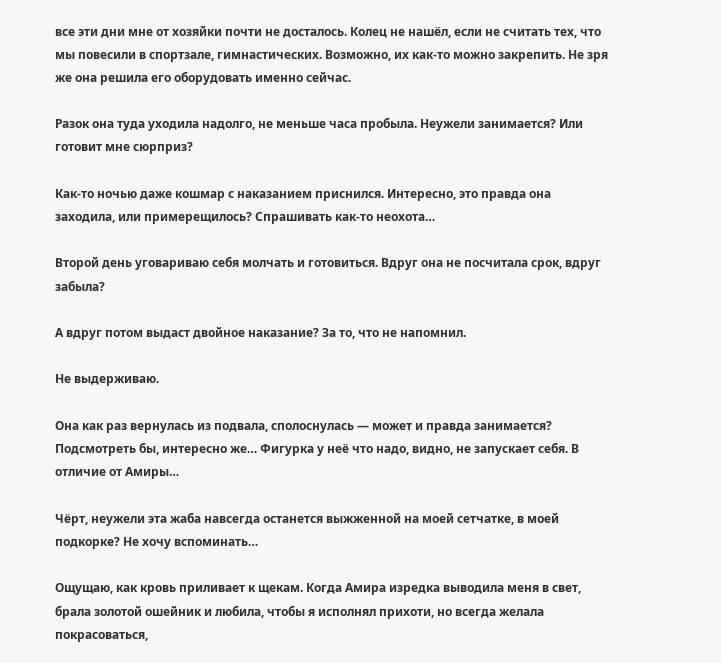все эти дни мне от хозяйки почти не досталось. Колец не нашёл, если не считать тех, что мы повесили в спортзале, гимнастических. Возможно, их как-то можно закрепить. Не зря же она решила его оборудовать именно сейчас.

Разок она туда уходила надолго, не меньше часа пробыла. Неужели занимается? Или готовит мне сюрприз?

Как-то ночью даже кошмар с наказанием приснился. Интересно, это правда она заходила, или примерещилось? Спрашивать как-то неохота…

Второй день уговариваю себя молчать и готовиться. Вдруг она не посчитала срок, вдруг забыла?

А вдруг потом выдаст двойное наказание? За то, что не напомнил.

Не выдерживаю.

Она как раз вернулась из подвала, сполоснулась — может и правда занимается? Подсмотреть бы, интересно же… Фигурка у неё что надо, видно, не запускает себя. В отличие от Амиры…

Чёрт, неужели эта жаба навсегда останется выжженной на моей сетчатке, в моей подкорке? Не хочу вспоминать…

Ощущаю, как кровь приливает к щекам. Когда Амира изредка выводила меня в свет, брала золотой ошейник и любила, чтобы я исполнял прихоти, но всегда желала покрасоваться,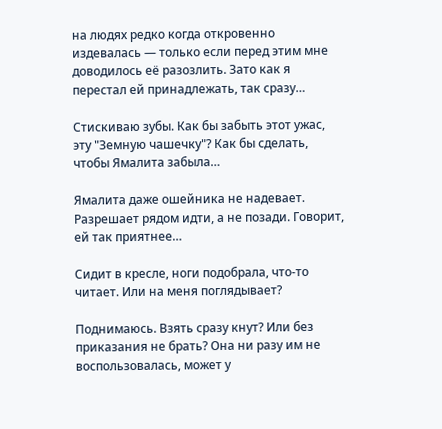на людях редко когда откровенно издевалась — только если перед этим мне доводилось её разозлить. Зато как я перестал ей принадлежать, так сразу…

Стискиваю зубы. Как бы забыть этот ужас, эту "Земную чашечку"? Как бы сделать, чтобы Ямалита забыла…

Ямалита даже ошейника не надевает. Разрешает рядом идти, а не позади. Говорит, ей так приятнее…

Сидит в кресле, ноги подобрала, что-то читает. Или на меня поглядывает?

Поднимаюсь. Взять сразу кнут? Или без приказания не брать? Она ни разу им не воспользовалась, может у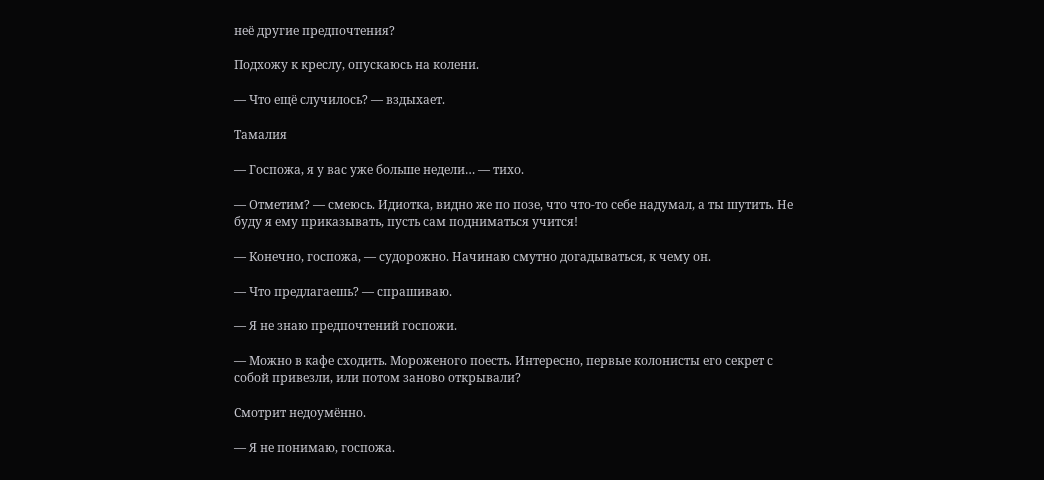неё другие предпочтения?

Подхожу к креслу, опускаюсь на колени.

— Что ещё случилось? — вздыхает.

Тамалия

— Госпожа, я у вас уже больше недели… — тихо.

— Отметим? — смеюсь. Идиотка, видно же по позе, что что-то себе надумал, а ты шутить. Не буду я ему приказывать, пусть сам подниматься учится!

— Конечно, госпожа, — судорожно. Начинаю смутно догадываться, к чему он.

— Что предлагаешь? — спрашиваю.

— Я не знаю предпочтений госпожи.

— Можно в кафе сходить. Мороженого поесть. Интересно, первые колонисты его секрет с собой привезли, или потом заново открывали?

Смотрит недоумённо.

— Я не понимаю, госпожа.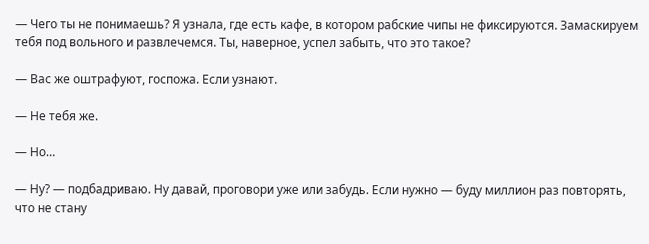— Чего ты не понимаешь? Я узнала, где есть кафе, в котором рабские чипы не фиксируются. Замаскируем тебя под вольного и развлечемся. Ты, наверное, успел забыть, что это такое?

— Вас же оштрафуют, госпожа. Если узнают.

— Не тебя же.

— Но…

— Ну? — подбадриваю. Ну давай, проговори уже или забудь. Если нужно — буду миллион раз повторять, что не стану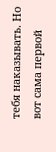тебя наказывать. Но вот сама первой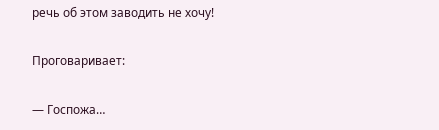речь об этом заводить не хочу!

Проговаривает:

— Госпожа…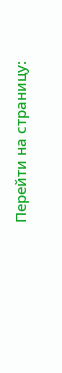Перейти на страницу: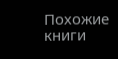Похожие книги